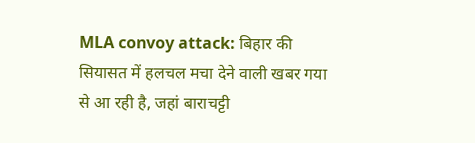MLA convoy attack: बिहार की सियासत में हलचल मचा देने वाली खबर गया से आ रही है, जहां बाराचट्टी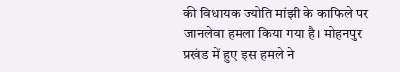की विधायक ज्योति मांझी के काफिले पर जानलेवा हमला किया गया है। मोहनपुर प्रखंड में हुए इस हमले ने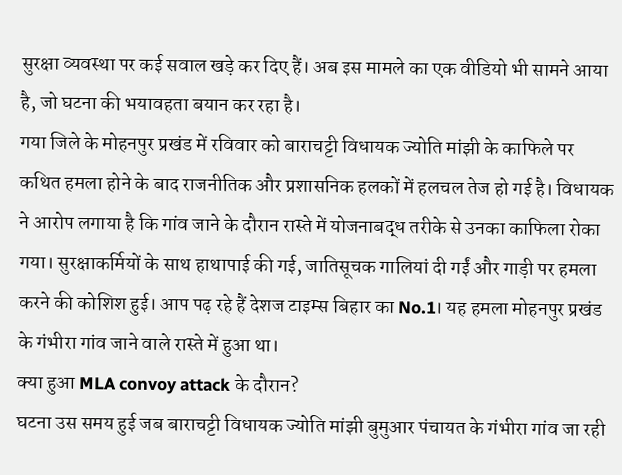सुरक्षा व्यवस्था पर कई सवाल खड़े कर दिए हैं। अब इस मामले का एक वीडियो भी सामने आया है, जो घटना की भयावहता बयान कर रहा है।
गया जिले के मोहनपुर प्रखंड में रविवार को बाराचट्टी विधायक ज्योति मांझी के काफिले पर कथित हमला होने के बाद राजनीतिक और प्रशासनिक हलकों में हलचल तेज हो गई है। विधायक ने आरोप लगाया है कि गांव जाने के दौरान रास्ते में योजनाबद्ध तरीके से उनका काफिला रोका गया। सुरक्षाकर्मियों के साथ हाथापाई की गई, जातिसूचक गालियां दी गईं और गाड़ी पर हमला करने की कोशिश हुई। आप पढ़ रहे हैं देशज टाइम्स बिहार का No.1। यह हमला मोहनपुर प्रखंड के गंभीरा गांव जाने वाले रास्ते में हुआ था।
क्या हुआ MLA convoy attack के दौरान?
घटना उस समय हुई जब बाराचट्टी विधायक ज्योति मांझी बुमुआर पंचायत के गंभीरा गांव जा रही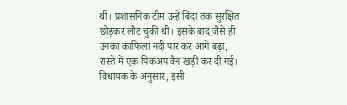थीं। प्रशासनिक टीम उन्हें बिंदा तक सुरक्षित छोड़कर लौट चुकी थी। इसके बाद जैसे ही उनका काफिला नदी पार कर आगे बढ़ा, रास्ते में एक पिकअप वैन खड़ी कर दी गई। विधायक के अनुसार, इसी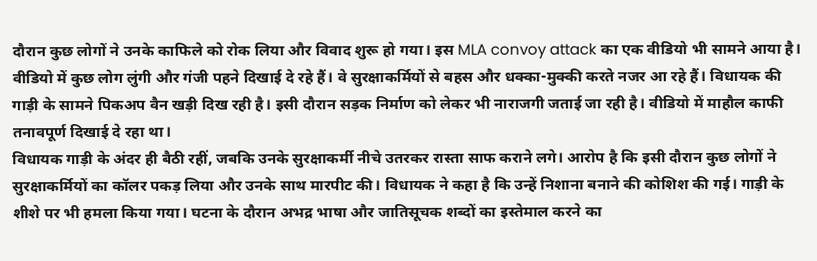दौरान कुछ लोगों ने उनके काफिले को रोक लिया और विवाद शुरू हो गया। इस MLA convoy attack का एक वीडियो भी सामने आया है। वीडियो में कुछ लोग लुंगी और गंजी पहने दिखाई दे रहे हैं। वे सुरक्षाकर्मियों से बहस और धक्का-मुक्की करते नजर आ रहे हैं। विधायक की गाड़ी के सामने पिकअप वैन खड़ी दिख रही है। इसी दौरान सड़क निर्माण को लेकर भी नाराजगी जताई जा रही है। वीडियो में माहौल काफी तनावपूर्ण दिखाई दे रहा था।
विधायक गाड़ी के अंदर ही बैठी रहीं, जबकि उनके सुरक्षाकर्मी नीचे उतरकर रास्ता साफ कराने लगे। आरोप है कि इसी दौरान कुछ लोगों ने सुरक्षाकर्मियों का कॉलर पकड़ लिया और उनके साथ मारपीट की। विधायक ने कहा है कि उन्हें निशाना बनाने की कोशिश की गई। गाड़ी के शीशे पर भी हमला किया गया। घटना के दौरान अभद्र भाषा और जातिसूचक शब्दों का इस्तेमाल करने का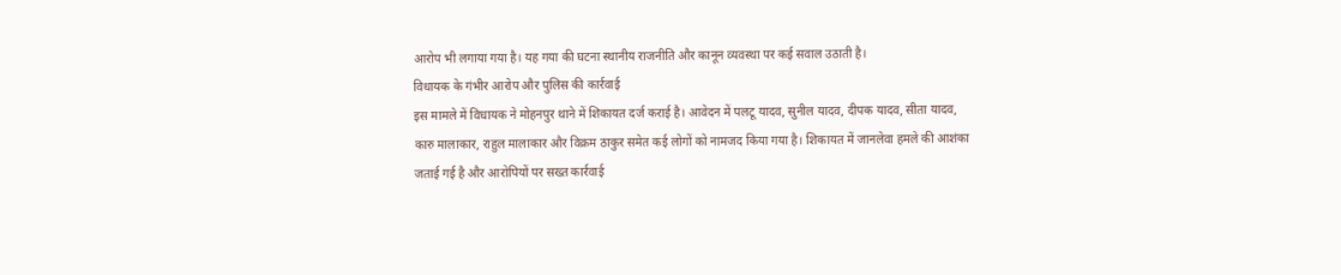आरोप भी लगाया गया है। यह गया की घटना स्थानीय राजनीति और कानून व्यवस्था पर कई सवाल उठाती है।
विधायक के गंभीर आरोप और पुलिस की कार्रवाई
इस मामले में विधायक ने मोहनपुर थाने में शिकायत दर्ज कराई है। आवेदन में पलटू यादव, सुनील यादव, दीपक यादव, सीता यादव, कारु मालाकार, राहुल मालाकार और विक्रम ठाकुर समेत कई लोगों को नामजद किया गया है। शिकायत में जानलेवा हमले की आशंका जताई गई है और आरोपियों पर सख्त कार्रवाई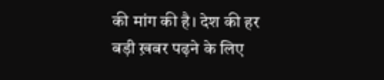की मांग की है। देश की हर बड़ी ख़बर पढ़ने के लिए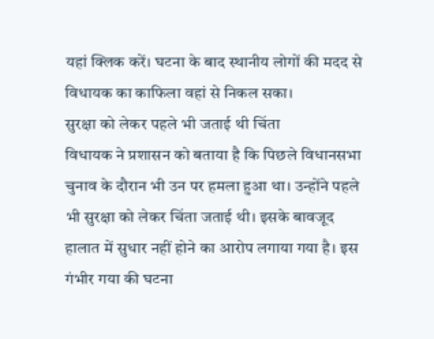यहां क्लिक करें। घटना के बाद स्थानीय लोगों की मदद से विधायक का काफिला वहां से निकल सका।
सुरक्षा को लेकर पहले भी जताई थी चिंता
विधायक ने प्रशासन को बताया है कि पिछले विधानसभा चुनाव के दौरान भी उन पर हमला हुआ था। उन्होंने पहले भी सुरक्षा को लेकर चिंता जताई थी। इसके बावजूद हालात में सुधार नहीं होने का आरोप लगाया गया है। इस गंभीर गया की घटना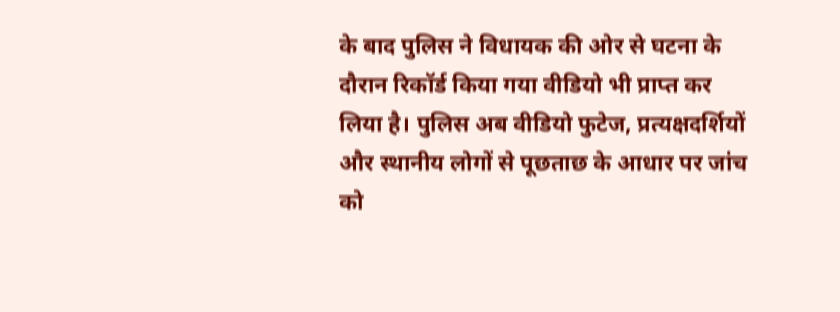के बाद पुलिस ने विधायक की ओर से घटना के दौरान रिकॉर्ड किया गया वीडियो भी प्राप्त कर लिया है। पुलिस अब वीडियो फुटेज, प्रत्यक्षदर्शियों और स्थानीय लोगों से पूछताछ के आधार पर जांच को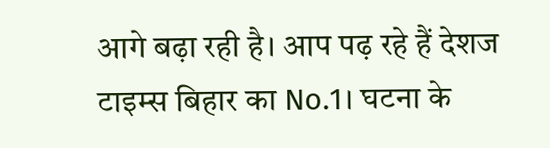आगे बढ़ा रही है। आप पढ़ रहे हैं देशज टाइम्स बिहार का No.1। घटना के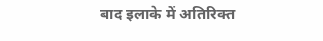बाद इलाके में अतिरिक्त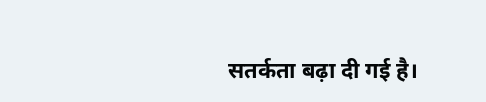सतर्कता बढ़ा दी गई है।